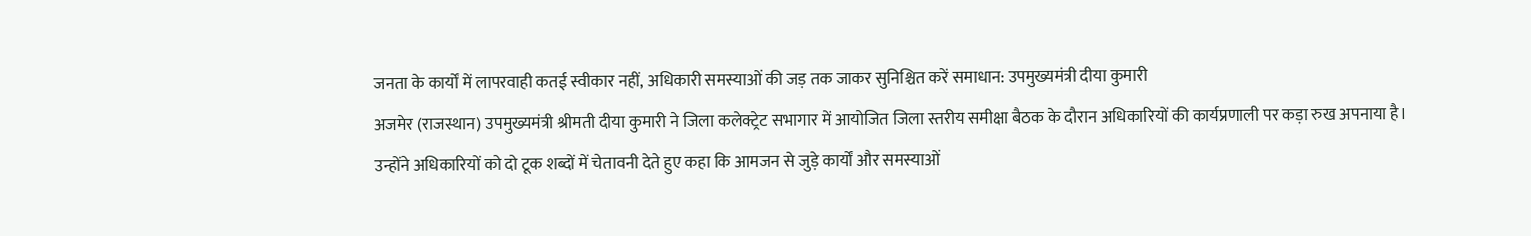जनता के कार्यों में लापरवाही कतई स्वीकार नहीं, अधिकारी समस्याओं की जड़ तक जाकर सुनिश्चित करें समाधान: उपमुख्यमंत्री दीया कुमारी
अजमेर (राजस्थान) उपमुख्यमंत्री श्रीमती दीया कुमारी ने जिला कलेक्ट्रेट सभागार में आयोजित जिला स्तरीय समीक्षा बैठक के दौरान अधिकारियों की कार्यप्रणाली पर कड़ा रुख अपनाया है। उन्होंने अधिकारियों को दो टूक शब्दों में चेतावनी देते हुए कहा कि आमजन से जुड़े कार्यों और समस्याओं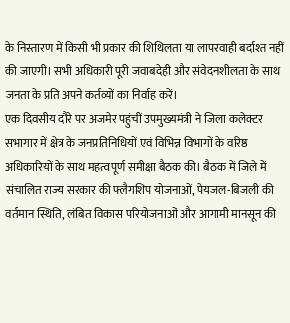के निस्तारण में किसी भी प्रकार की शिथिलता या लापरवाही बर्दाश्त नहीं की जाएगी। सभी अधिकारी पूरी जवाबदेही और संवेदनशीलता के साथ जनता के प्रति अपने कर्तव्यों का निर्वाह करें।
एक दिवसीय दौरे पर अजमेर पहुंचीं उपमुख्यमंत्री ने जिला कलेक्टर सभागार में क्षेत्र के जनप्रतिनिधियों एवं विभिन्न विभागों के वरिष्ठ अधिकारियों के साथ महत्वपूर्ण समीक्षा बैठक की। बैठक में जिले में संचालित राज्य सरकार की फ्लैगशिप योजनाओं, पेयजल-बिजली की वर्तमान स्थिति, लंबित विकास परियोजनाओं और आगामी मानसून की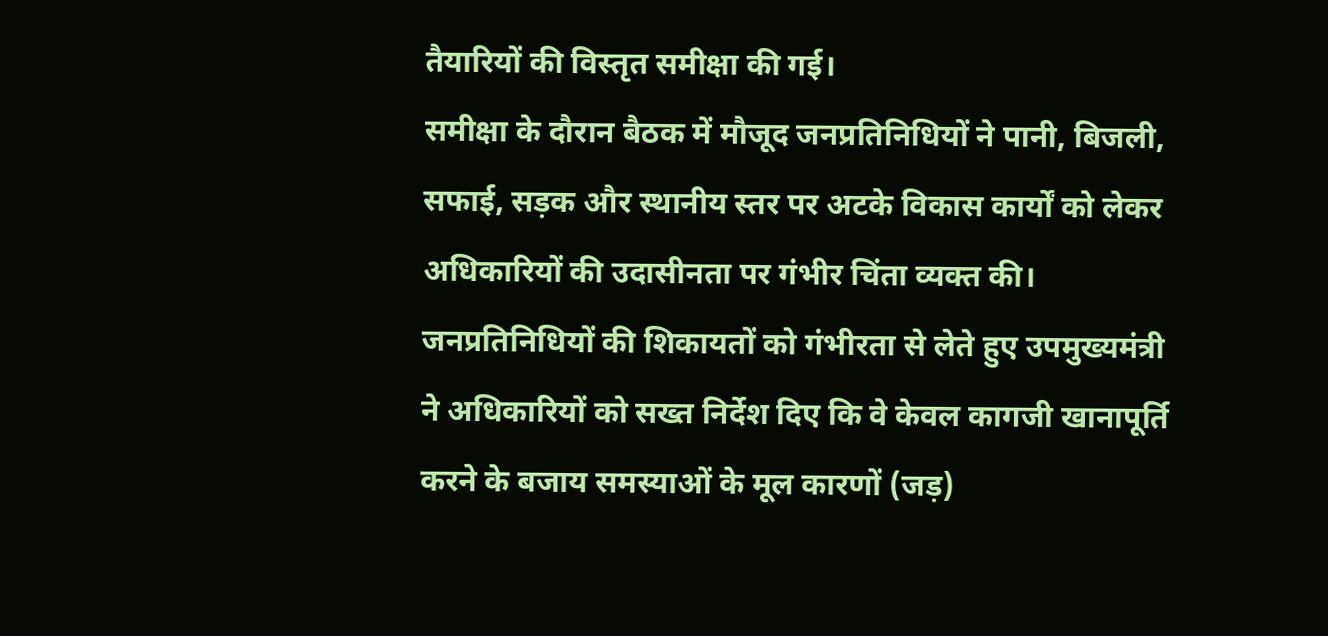तैयारियों की विस्तृत समीक्षा की गई।
समीक्षा के दौरान बैठक में मौजूद जनप्रतिनिधियों ने पानी, बिजली, सफाई, सड़क और स्थानीय स्तर पर अटके विकास कार्यों को लेकर अधिकारियों की उदासीनता पर गंभीर चिंता व्यक्त की। जनप्रतिनिधियों की शिकायतों को गंभीरता से लेते हुए उपमुख्यमंत्री ने अधिकारियों को सख्त निर्देश दिए कि वे केवल कागजी खानापूर्ति करने के बजाय समस्याओं के मूल कारणों (जड़)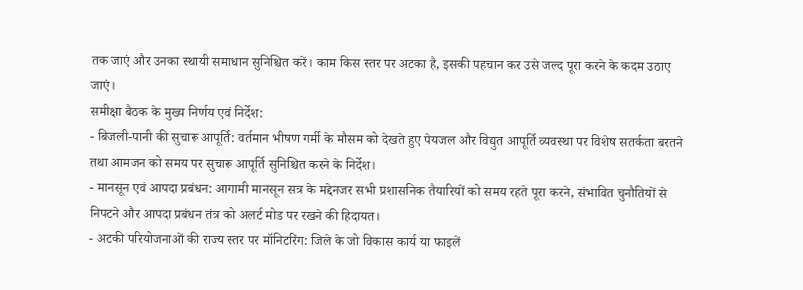तक जाएं और उनका स्थायी समाधान सुनिश्चित करें। काम किस स्तर पर अटका है, इसकी पहचान कर उसे जल्द पूरा करने के कदम उठाए जाएं।
समीक्षा बैठक के मुख्य निर्णय एवं निर्देश:
- बिजली-पानी की सुचारू आपूर्ति: वर्तमान भीषण गर्मी के मौसम को देखते हुए पेयजल और विद्युत आपूर्ति व्यवस्था पर विशेष सतर्कता बरतने तथा आमजन को समय पर सुचारू आपूर्ति सुनिश्चित करने के निर्देश।
- मानसून एवं आपदा प्रबंधन: आगामी मानसून सत्र के मद्देनजर सभी प्रशासनिक तैयारियों को समय रहते पूरा करने, संभावित चुनौतियों से निपटने और आपदा प्रबंधन तंत्र को अलर्ट मोड पर रखने की हिदायत।
- अटकी परियोजनाओं की राज्य स्तर पर मॉनिटरिंग: जिले के जो विकास कार्य या फाइलें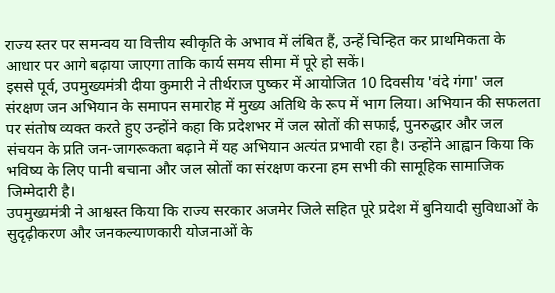राज्य स्तर पर समन्वय या वित्तीय स्वीकृति के अभाव में लंबित हैं, उन्हें चिन्हित कर प्राथमिकता के आधार पर आगे बढ़ाया जाएगा ताकि कार्य समय सीमा में पूरे हो सकें।
इससे पूर्व, उपमुख्यमंत्री दीया कुमारी ने तीर्थराज पुष्कर में आयोजित 10 दिवसीय 'वंदे गंगा' जल संरक्षण जन अभियान के समापन समारोह में मुख्य अतिथि के रूप में भाग लिया। अभियान की सफलता पर संतोष व्यक्त करते हुए उन्होंने कहा कि प्रदेशभर में जल स्रोतों की सफाई, पुनरुद्धार और जल संचयन के प्रति जन-जागरूकता बढ़ाने में यह अभियान अत्यंत प्रभावी रहा है। उन्होंने आह्वान किया कि भविष्य के लिए पानी बचाना और जल स्रोतों का संरक्षण करना हम सभी की सामूहिक सामाजिक जिम्मेदारी है।
उपमुख्यमंत्री ने आश्वस्त किया कि राज्य सरकार अजमेर जिले सहित पूरे प्रदेश में बुनियादी सुविधाओं के सुदृढ़ीकरण और जनकल्याणकारी योजनाओं के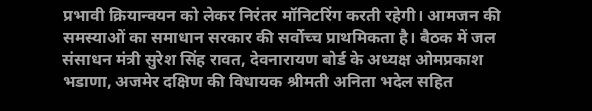प्रभावी क्रियान्वयन को लेकर निरंतर मॉनिटरिंग करती रहेगी। आमजन की समस्याओं का समाधान सरकार की सर्वोच्च प्राथमिकता है। बैठक में जल संसाधन मंत्री सुरेश सिंह रावत, देवनारायण बोर्ड के अध्यक्ष ओमप्रकाश भडाणा, अजमेर दक्षिण की विधायक श्रीमती अनिता भदेल सहित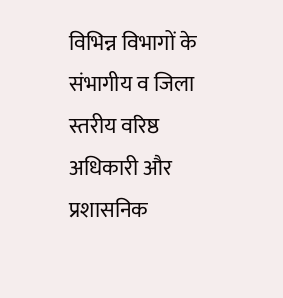विभिन्न विभागों के संभागीय व जिला स्तरीय वरिष्ठ अधिकारी और प्रशासनिक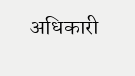अधिकारी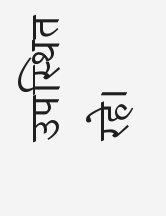उपस्थित रहे।